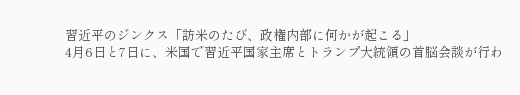習近平のジンクス「訪米のたび、政権内部に何かが起こる」
4月6日と7日に、米国で習近平国家主席とトランプ大統領の首脳会談が行わ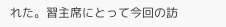れた。習主席にとって今回の訪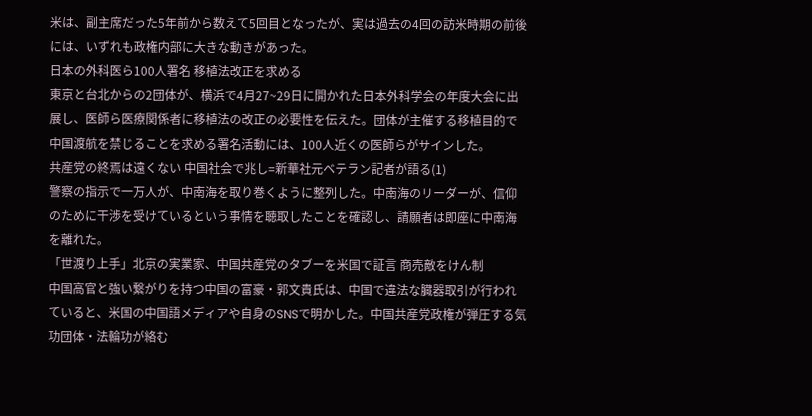米は、副主席だった5年前から数えて5回目となったが、実は過去の4回の訪米時期の前後には、いずれも政権内部に大きな動きがあった。
日本の外科医ら100人署名 移植法改正を求める
東京と台北からの2団体が、横浜で4月27~29日に開かれた日本外科学会の年度大会に出展し、医師ら医療関係者に移植法の改正の必要性を伝えた。団体が主催する移植目的で中国渡航を禁じることを求める署名活動には、100人近くの医師らがサインした。
共産党の終焉は遠くない 中国社会で兆し=新華社元ベテラン記者が語る(1)
警察の指示で一万人が、中南海を取り巻くように整列した。中南海のリーダーが、信仰のために干渉を受けているという事情を聴取したことを確認し、請願者は即座に中南海を離れた。
「世渡り上手」北京の実業家、中国共産党のタブーを米国で証言 商売敵をけん制
中国高官と強い繋がりを持つ中国の富豪・郭文貴氏は、中国で違法な臓器取引が行われていると、米国の中国語メディアや自身のSNSで明かした。中国共産党政権が弾圧する気功団体・法輪功が絡む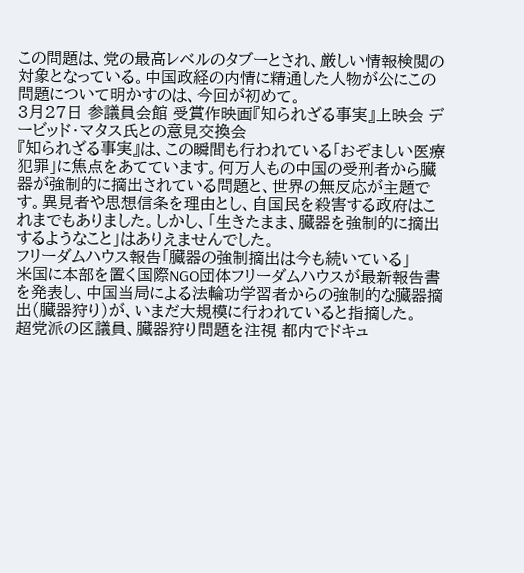この問題は、党の最高レベルのタブーとされ、厳しい情報検閲の対象となっている。中国政経の内情に精通した人物が公にこの問題について明かすのは、今回が初めて。
3月27日 参議員会館 受賞作映画『知られざる事実』上映会 デービッド・マタス氏との意見交換会
『知られざる事実』は、この瞬間も行われている「おぞましい医療犯罪」に焦点をあてています。何万人もの中国の受刑者から臓器が強制的に摘出されている問題と、世界の無反応が主題です。異見者や思想信条を理由とし、自国民を殺害する政府はこれまでもありました。しかし、「生きたまま、臓器を強制的に摘出するようなこと」はありえませんでした。
フリーダムハウス報告「臓器の強制摘出は今も続いている」
米国に本部を置く国際NGO団体フリーダムハウスが最新報告書を発表し、中国当局による法輪功学習者からの強制的な臓器摘出(臓器狩り)が、いまだ大規模に行われていると指摘した。
超党派の区議員、臓器狩り問題を注視 都内でドキュ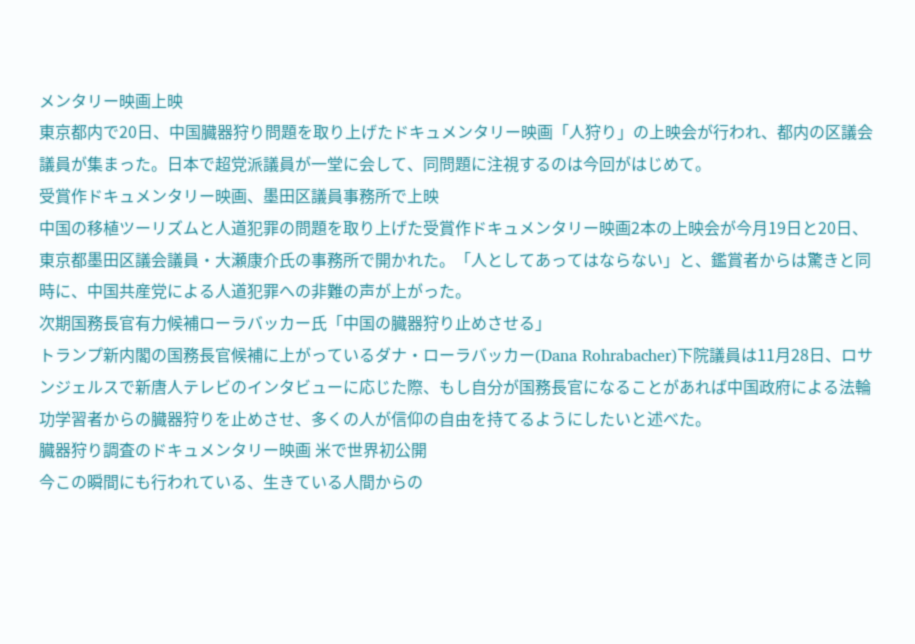メンタリー映画上映
東京都内で20日、中国臓器狩り問題を取り上げたドキュメンタリー映画「人狩り」の上映会が行われ、都内の区議会議員が集まった。日本で超党派議員が一堂に会して、同問題に注視するのは今回がはじめて。
受賞作ドキュメンタリー映画、墨田区議員事務所で上映
中国の移植ツーリズムと人道犯罪の問題を取り上げた受賞作ドキュメンタリー映画2本の上映会が今月19日と20日、東京都墨田区議会議員・大瀬康介氏の事務所で開かれた。「人としてあってはならない」と、鑑賞者からは驚きと同時に、中国共産党による人道犯罪への非難の声が上がった。
次期国務長官有力候補ローラバッカー氏「中国の臓器狩り止めさせる」
トランプ新内閣の国務長官候補に上がっているダナ・ローラバッカー(Dana Rohrabacher)下院議員は11月28日、ロサンジェルスで新唐人テレビのインタビューに応じた際、もし自分が国務長官になることがあれば中国政府による法輪功学習者からの臓器狩りを止めさせ、多くの人が信仰の自由を持てるようにしたいと述べた。
臓器狩り調査のドキュメンタリー映画 米で世界初公開
今この瞬間にも行われている、生きている人間からの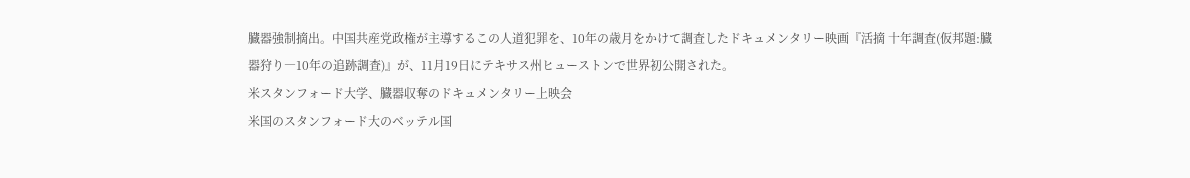臓器強制摘出。中国共産党政権が主導するこの人道犯罪を、10年の歳月をかけて調査したドキュメンタリー映画『活摘 十年調査(仮邦題:臓器狩り―10年の追跡調査)』が、11月19日にテキサス州ヒューストンで世界初公開された。
米スタンフォード大学、臓器収奪のドキュメンタリー上映会
米国のスタンフォード大のベッテル国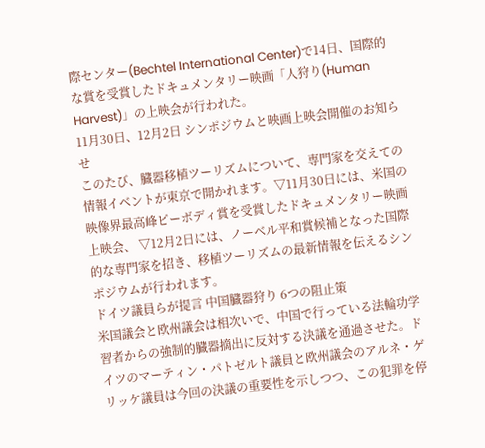際センター(Bechtel International Center)で14日、国際的な賞を受賞したドキュメンタリー映画「人狩り(Human Harvest)」の上映会が行われた。
11月30日、12月2日 シンポジウムと映画上映会開催のお知らせ
このたび、臓器移植ツーリズムについて、専門家を交えての情報イベントが東京で開かれます。▽11月30日には、米国の映像界最高峰ピーボディ賞を受賞したドキュメンタリー映画上映会、 ▽12月2日には、ノーベル平和賞候補となった国際的な専門家を招き、移植ツーリズムの最新情報を伝えるシンポジウムが行われます。
ドイツ議員らが提言 中国臓器狩り 6つの阻止策
米国議会と欧州議会は相次いで、中国で行っている法輪功学習者からの強制的臓器摘出に反対する決議を通過させた。ドイツのマーティン・パトゼルト議員と欧州議会のアルネ・ゲリッケ議員は今回の決議の重要性を示しつつ、この犯罪を停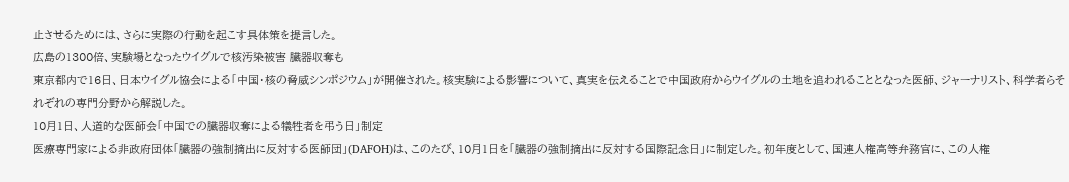止させるためには、さらに実際の行動を起こす具体策を提言した。
広島の1300倍、実験場となったウイグルで核汚染被害 臓器収奪も
東京都内で16日、日本ウイグル協会による「中国・核の脅威シンポジウム」が開催された。核実験による影響について、真実を伝えることで中国政府からウイグルの土地を追われることとなった医師、ジャーナリスト、科学者らそれぞれの専門分野から解説した。
10月1日、人道的な医師会「中国での臓器収奪による犠牲者を弔う日」制定
医療専門家による非政府団体「臓器の強制摘出に反対する医師団」(DAFOH)は、このたび、10月1日を「臓器の強制摘出に反対する国際記念日」に制定した。初年度として、国連人権高等弁務官に、この人権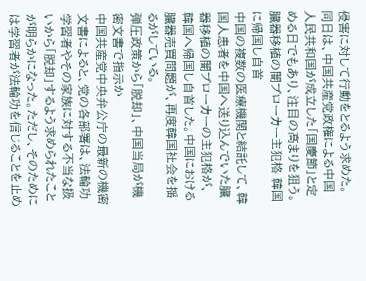侵害に対して行動をとるよう求めた。同日は、中国共産党政権による中国人民共和国が成立した「国慶節」と定める日でもあり、注目の高まりを狙う。
臓器移植の闇ブローカー主犯格 韓国に帰国し自首
中国の複数の医療機関と結託して、韓国人患者を中国へ送り込んでいた臓器移植の闇ブローカーの主犯格が、韓国へ帰国し自首した。中国における臓器売買問題が、再度韓国社会を揺るがしている。
弾圧政策から「脱却」、中国当局が機密文書で指示か
中国共産党中央弁公庁の最新の機密文書によると、党の各部署は、法輪功学習者やその家族に対する不当な扱いから「脱却」するよう求められたことが明らかになった。ただし、そのためには学習者が法輪功を信じることを止め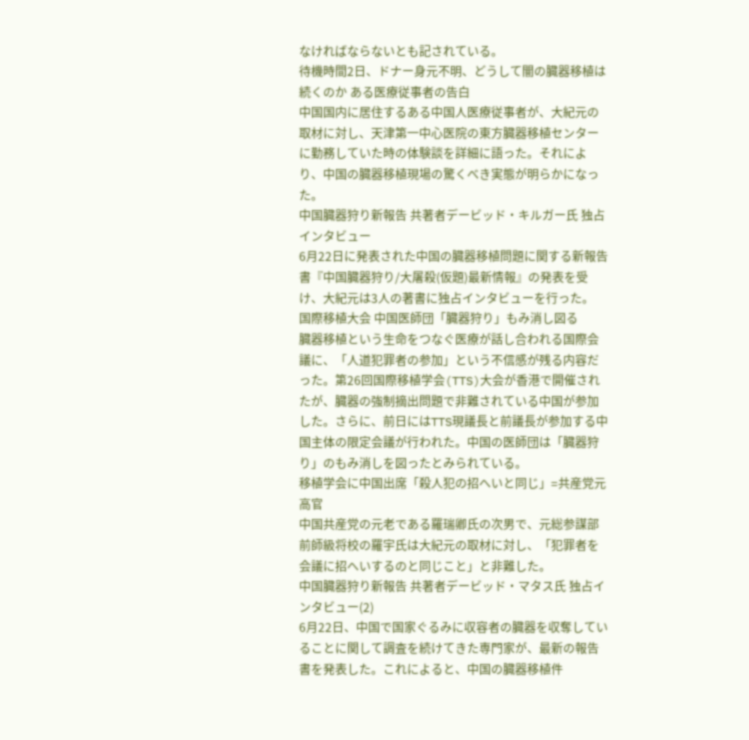なければならないとも記されている。
待機時間2日、ドナー身元不明、どうして闇の臓器移植は続くのか ある医療従事者の告白
中国国内に居住するある中国人医療従事者が、大紀元の取材に対し、天津第一中心医院の東方臓器移植センターに勤務していた時の体験談を詳細に語った。それにより、中国の臓器移植現場の驚くべき実態が明らかになった。
中国臓器狩り新報告 共著者デービッド・キルガー氏 独占インタビュー
6月22日に発表された中国の臓器移植問題に関する新報告書『中国臓器狩り/大屠殺(仮題)最新情報』の発表を受け、大紀元は3人の著書に独占インタビューを行った。
国際移植大会 中国医師団「臓器狩り」もみ消し図る
臓器移植という生命をつなぐ医療が話し合われる国際会議に、「人道犯罪者の参加」という不信感が残る内容だった。第26回国際移植学会(TTS)大会が香港で開催されたが、臓器の強制摘出問題で非難されている中国が参加した。さらに、前日にはTTS現議長と前議長が参加する中国主体の限定会議が行われた。中国の医師団は「臓器狩り」のもみ消しを図ったとみられている。
移植学会に中国出席「殺人犯の招へいと同じ」=共産党元高官
中国共産党の元老である羅瑞卿氏の次男で、元総参謀部前師級将校の羅宇氏は大紀元の取材に対し、「犯罪者を会議に招へいするのと同じこと」と非難した。
中国臓器狩り新報告 共著者デービッド・マタス氏 独占インタビュー(2)
6月22日、中国で国家ぐるみに収容者の臓器を収奪していることに関して調査を続けてきた専門家が、最新の報告書を発表した。これによると、中国の臓器移植件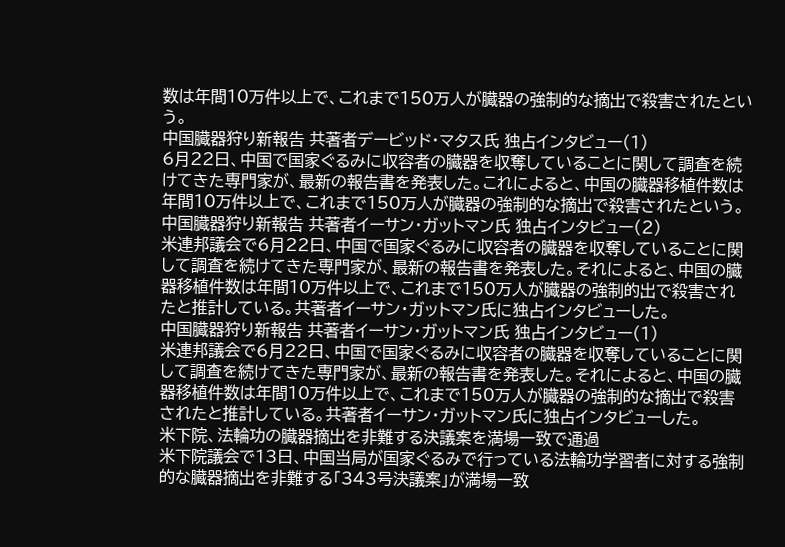数は年間10万件以上で、これまで150万人が臓器の強制的な摘出で殺害されたという。
中国臓器狩り新報告 共著者デービッド・マタス氏 独占インタビュー(1)
6月22日、中国で国家ぐるみに収容者の臓器を収奪していることに関して調査を続けてきた専門家が、最新の報告書を発表した。これによると、中国の臓器移植件数は年間10万件以上で、これまで150万人が臓器の強制的な摘出で殺害されたという。
中国臓器狩り新報告 共著者イーサン・ガットマン氏 独占インタビュー(2)
米連邦議会で6月22日、中国で国家ぐるみに収容者の臓器を収奪していることに関して調査を続けてきた専門家が、最新の報告書を発表した。それによると、中国の臓器移植件数は年間10万件以上で、これまで150万人が臓器の強制的出で殺害されたと推計している。共著者イーサン・ガットマン氏に独占インタビューした。
中国臓器狩り新報告 共著者イーサン・ガットマン氏 独占インタビュー(1)
米連邦議会で6月22日、中国で国家ぐるみに収容者の臓器を収奪していることに関して調査を続けてきた専門家が、最新の報告書を発表した。それによると、中国の臓器移植件数は年間10万件以上で、これまで150万人が臓器の強制的な摘出で殺害されたと推計している。共著者イーサン・ガットマン氏に独占インタビューした。
米下院、法輪功の臓器摘出を非難する決議案を満場一致で通過
米下院議会で13日、中国当局が国家ぐるみで行っている法輪功学習者に対する強制的な臓器摘出を非難する「343号決議案」が満場一致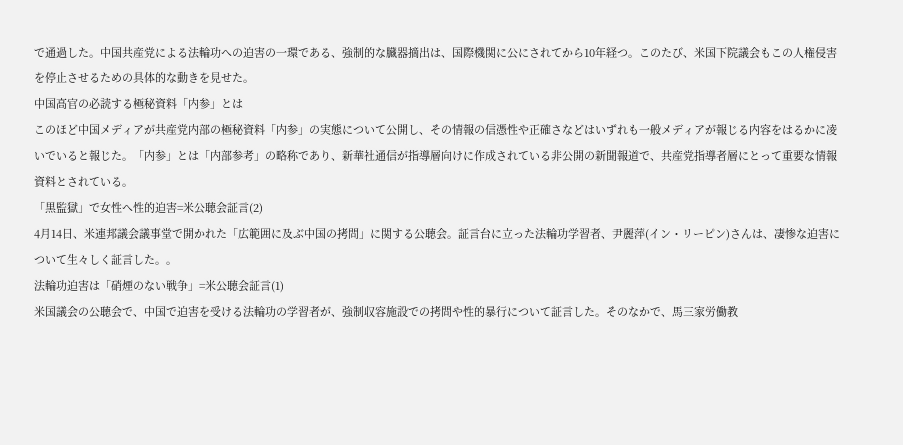で通過した。中国共産党による法輪功への迫害の一環である、強制的な臓器摘出は、国際機関に公にされてから10年経つ。このたび、米国下院議会もこの人権侵害を停止させるための具体的な動きを見せた。
中国高官の必読する極秘資料「内参」とは
このほど中国メディアが共産党内部の極秘資料「内参」の実態について公開し、その情報の信憑性や正確さなどはいずれも一般メディアが報じる内容をはるかに凌いでいると報じた。「内参」とは「内部参考」の略称であり、新華社通信が指導層向けに作成されている非公開の新聞報道で、共産党指導者層にとって重要な情報資料とされている。
「黒監獄」で女性へ性的迫害=米公聴会証言(2)
4月14日、米連邦議会議事堂で開かれた「広範囲に及ぶ中国の拷問」に関する公聴会。証言台に立った法輪功学習者、尹麗萍(イン・リーピン)さんは、凄惨な迫害について生々しく証言した。。
法輪功迫害は「硝煙のない戦争」=米公聴会証言(1)
米国議会の公聴会で、中国で迫害を受ける法輪功の学習者が、強制収容施設での拷問や性的暴行について証言した。そのなかで、馬三家労働教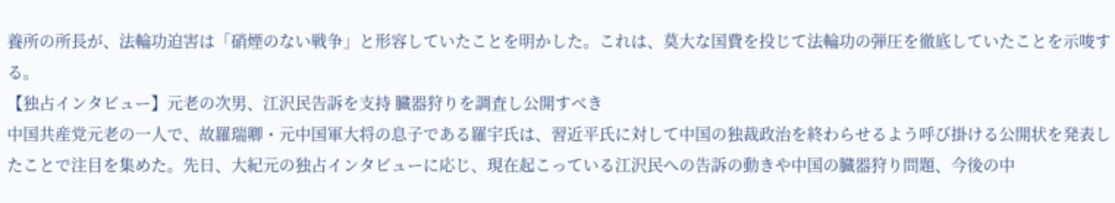養所の所長が、法輪功迫害は「硝煙のない戦争」と形容していたことを明かした。これは、莫大な国費を投じて法輪功の弾圧を徹底していたことを示唆する。
【独占インタビュー】元老の次男、江沢民告訴を支持 臓器狩りを調査し公開すべき
中国共産党元老の一人で、故羅瑞卿・元中国軍大将の息子である羅宇氏は、習近平氏に対して中国の独裁政治を終わらせるよう呼び掛ける公開状を発表したことで注目を集めた。先日、大紀元の独占インタビューに応じ、現在起こっている江沢民への告訴の動きや中国の臓器狩り問題、今後の中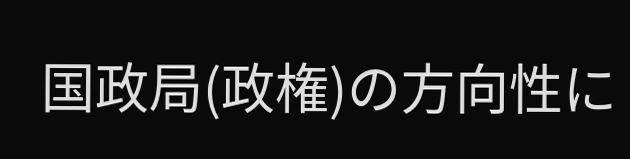国政局(政権)の方向性に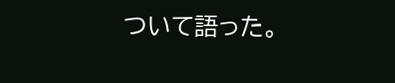ついて語った。